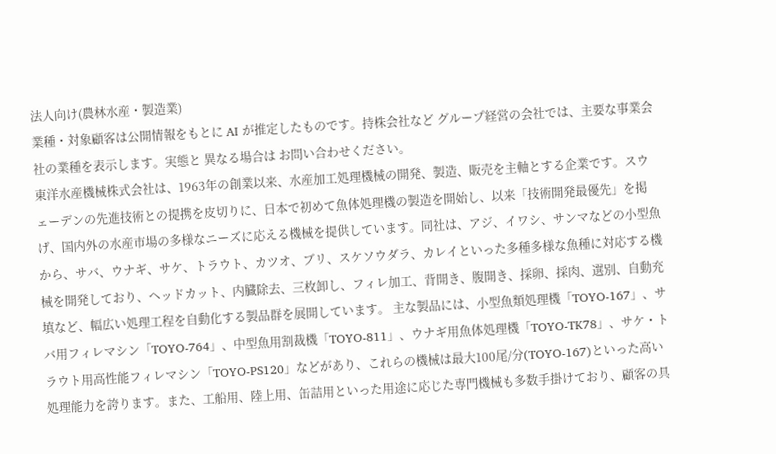法人向け(農林水産・製造業)
業種・対象顧客は公開情報をもとに AI が推定したものです。持株会社など グループ経営の会社では、主要な事業会社の業種を表示します。実態と 異なる場合は お問い合わせください。
東洋水産機械株式会社は、1963年の創業以来、水産加工処理機械の開発、製造、販売を主軸とする企業です。スウェーデンの先進技術との提携を皮切りに、日本で初めて魚体処理機の製造を開始し、以来「技術開発最優先」を掲げ、国内外の水産市場の多様なニーズに応える機械を提供しています。同社は、アジ、イワシ、サンマなどの小型魚から、サバ、ウナギ、サケ、トラウト、カツオ、ブリ、スケソウダラ、カレイといった多種多様な魚種に対応する機械を開発しており、ヘッドカット、内臓除去、三枚卸し、フィレ加工、背開き、腹開き、採卵、採肉、選別、自動充填など、幅広い処理工程を自動化する製品群を展開しています。 主な製品には、小型魚類処理機「TOYO-167」、サバ用フィレマシン「TOYO-764」、中型魚用割裁機「TOYO-811」、ウナギ用魚体処理機「TOYO-TK78」、サケ・トラウト用高性能フィレマシン「TOYO-PS120」などがあり、これらの機械は最大100尾/分(TOYO-167)といった高い処理能力を誇ります。また、工船用、陸上用、缶詰用といった用途に応じた専門機械も多数手掛けており、顧客の具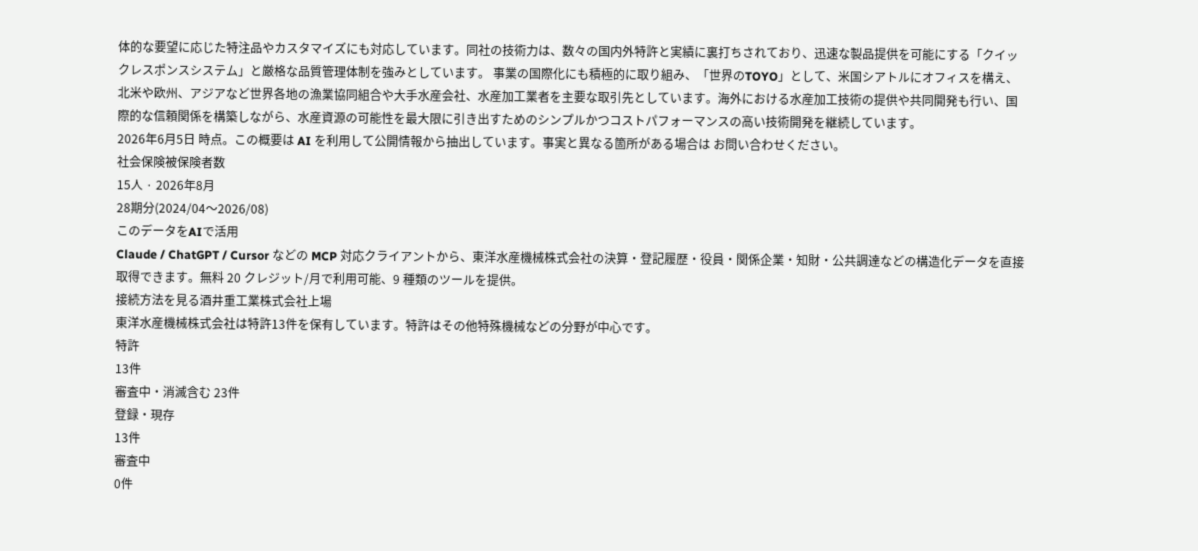体的な要望に応じた特注品やカスタマイズにも対応しています。同社の技術力は、数々の国内外特許と実績に裏打ちされており、迅速な製品提供を可能にする「クイックレスポンスシステム」と厳格な品質管理体制を強みとしています。 事業の国際化にも積極的に取り組み、「世界のTOYO」として、米国シアトルにオフィスを構え、北米や欧州、アジアなど世界各地の漁業協同組合や大手水産会社、水産加工業者を主要な取引先としています。海外における水産加工技術の提供や共同開発も行い、国際的な信頼関係を構築しながら、水産資源の可能性を最大限に引き出すためのシンプルかつコストパフォーマンスの高い技術開発を継続しています。
2026年6月5日 時点。この概要は AI を利用して公開情報から抽出しています。事実と異なる箇所がある場合は お問い合わせください。
社会保険被保険者数
15人 · 2026年8月
28期分(2024/04〜2026/08)
このデータをAIで活用
Claude / ChatGPT / Cursor などの MCP 対応クライアントから、東洋水産機械株式会社の決算・登記履歴・役員・関係企業・知財・公共調達などの構造化データを直接取得できます。無料 20 クレジット/月で利用可能、9 種類のツールを提供。
接続方法を見る酒井重工業株式会社上場
東洋水産機械株式会社は特許13件を保有しています。特許はその他特殊機械などの分野が中心です。
特許
13件
審査中・消滅含む 23件
登録・現存
13件
審査中
0件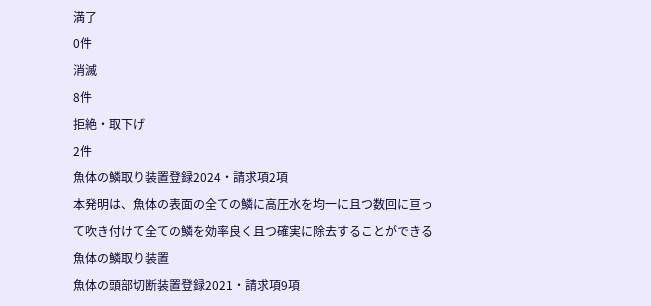満了
0件
消滅
8件
拒絶・取下げ
2件
魚体の鱗取り装置登録2024・請求項2項
本発明は、魚体の表面の全ての鱗に高圧水を均一に且つ数回に亘って吹き付けて全ての鱗を効率良く且つ確実に除去することができる魚体の鱗取り装置
魚体の頭部切断装置登録2021・請求項9項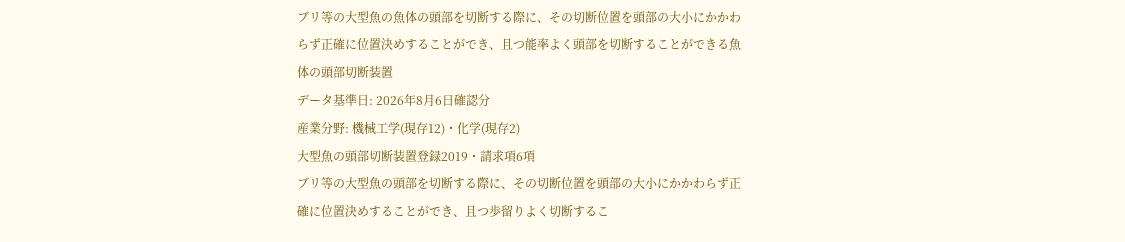ブリ等の大型魚の魚体の頭部を切断する際に、その切断位置を頭部の大小にかかわらず正確に位置決めすることができ、且つ能率よく頭部を切断することができる魚体の頭部切断装置
データ基準日: 2026年8月6日確認分
産業分野: 機械工学(現存12)・化学(現存2)
大型魚の頭部切断装置登録2019・請求項6項
ブリ等の大型魚の頭部を切断する際に、その切断位置を頭部の大小にかかわらず正確に位置決めすることができ、且つ歩留りよく切断するこ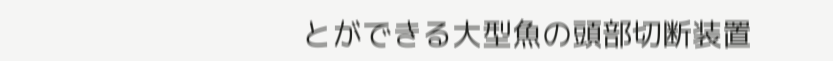とができる大型魚の頭部切断装置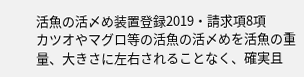活魚の活〆め装置登録2019・請求項8項
カツオやマグロ等の活魚の活〆めを活魚の重量、大きさに左右されることなく、確実且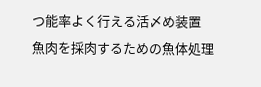つ能率よく行える活〆め装置
魚肉を採肉するための魚体処理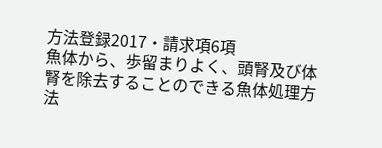方法登録2017・請求項6項
魚体から、歩留まりよく、頭腎及び体腎を除去することのできる魚体処理方法